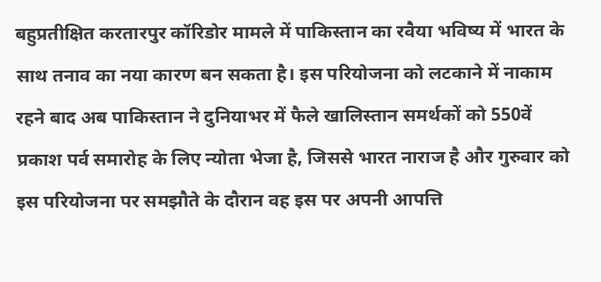बहुप्रतीक्षित करतारपुर कॉरिडोर मामले में पाकिस्तान का रवैया भविष्य में भारत के साथ तनाव का नया कारण बन सकता है। इस परियोजना को लटकाने में नाकाम रहने बाद अब पाकिस्तान ने दुनियाभर में फैले खालिस्तान समर्थकों को 550वें प्रकाश पर्व समारोह के लिए न्योता भेजा है, जिससे भारत नाराज है और गुरुवार को इस परियोजना पर समझौते के दौरान वह इस पर अपनी आपत्ति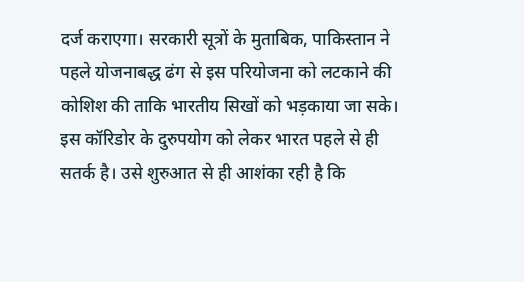दर्ज कराएगा। सरकारी सूत्रों के मुताबिक, पाकिस्तान ने पहले योजनाबद्ध ढंग से इस परियोजना को लटकाने की कोशिश की ताकि भारतीय सिखों को भड़काया जा सके।
इस कॉरिडोर के दुरुपयोग को लेकर भारत पहले से ही सतर्क है। उसे शुरुआत से ही आशंका रही है कि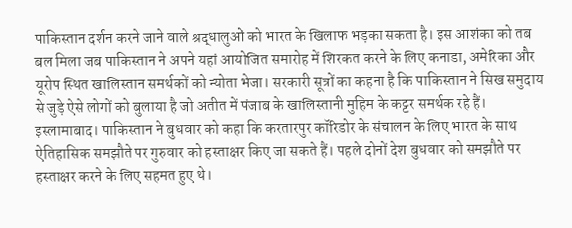पाकिस्तान दर्शन करने जाने वाले श्रद्धालुओं को भारत के खिलाफ भड़का सकता है। इस आशंका को तब बल मिला जब पाकिस्तान ने अपने यहां आयोजित समारोह में शिरकत करने के लिए कनाडा, अमेरिका और यूरोप स्थित खालिस्तान समर्थकों को न्योता भेजा। सरकारी सूत्रों का कहना है कि पाकिस्तान ने सिख समुदाय से जुड़े ऐसे लोगों को बुलाया है जो अतीत में पंजाब के खालिस्तानी मुहिम के कट्टर समर्थक रहे हैं।
इस्लामाबाद। पाकिस्तान ने बुधवार को कहा कि करतारपुर कॉरिडोर के संचालन के लिए भारत के साथ ऐतिहासिक समझौते पर गुरुवार को हस्ताक्षर किए जा सकते हैं। पहले दोनों देश बुधवार को समझौते पर हस्ताक्षर करने के लिए सहमत हुए थे।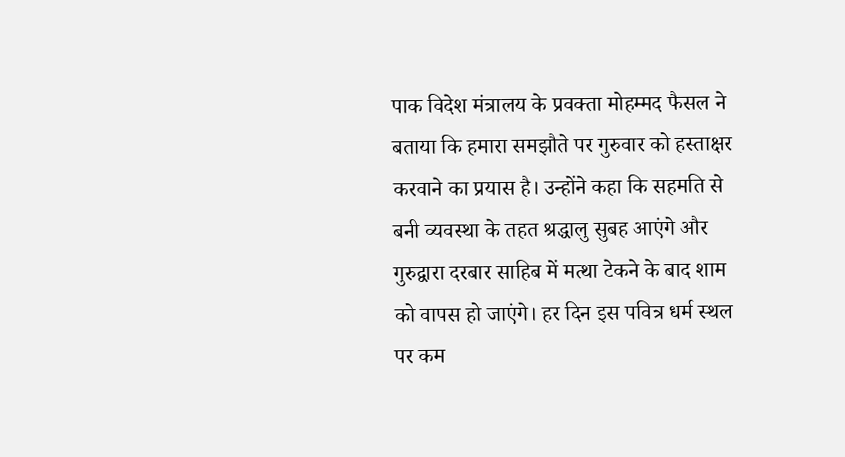पाक विदेश मंत्रालय के प्रवक्ता मोहम्मद फैसल ने बताया कि हमारा समझौते पर गुरुवार को हस्ताक्षर करवाने का प्रयास है। उन्होंने कहा कि सहमति से बनी व्यवस्था के तहत श्रद्धालु सुबह आएंगे और गुरुद्वारा दरबार साहिब में मत्था टेकने के बाद शाम को वापस हो जाएंगे। हर दिन इस पवित्र धर्म स्थल पर कम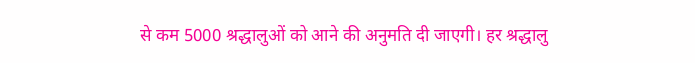से कम 5000 श्रद्धालुओं को आने की अनुमति दी जाएगी। हर श्रद्धालु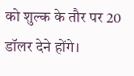को शुल्क के तौर पर 20 डॉलर देने होंगे।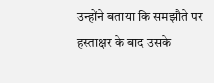उन्होंने बताया कि समझौते पर हस्ताक्षर के बाद उसके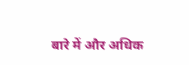बारे में और अधिक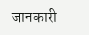जानकारी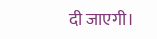दी जाएगी।